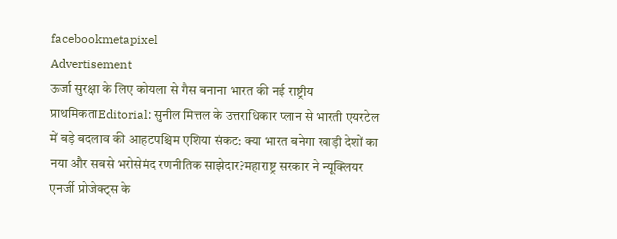facebookmetapixel
Advertisement
ऊर्जा सुरक्षा के लिए कोयला से गैस बनाना भारत की नई राष्ट्रीय प्राथमिकताEditorial: सुनील मित्तल के उत्तराधिकार प्लान से भारती एयरटेल में बड़े बदलाव की आहटपश्चिम एशिया संकट: क्या भारत बनेगा खाड़ी देशों का नया और सबसे भरोसेमंद रणनीतिक साझेदार?महाराष्ट्र सरकार ने न्यूक्लियर एनर्जी प्रोजेक्ट्स के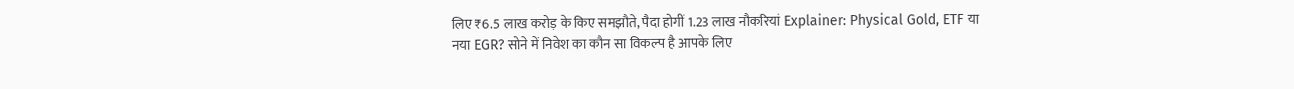लिए ₹6.5 लाख करोड़ के किए समझौते, पैदा होगीं 1.23 लाख नौकरियां Explainer: Physical Gold, ETF या नया EGR? सोने में निवेश का कौन सा विकल्प है आपके लिए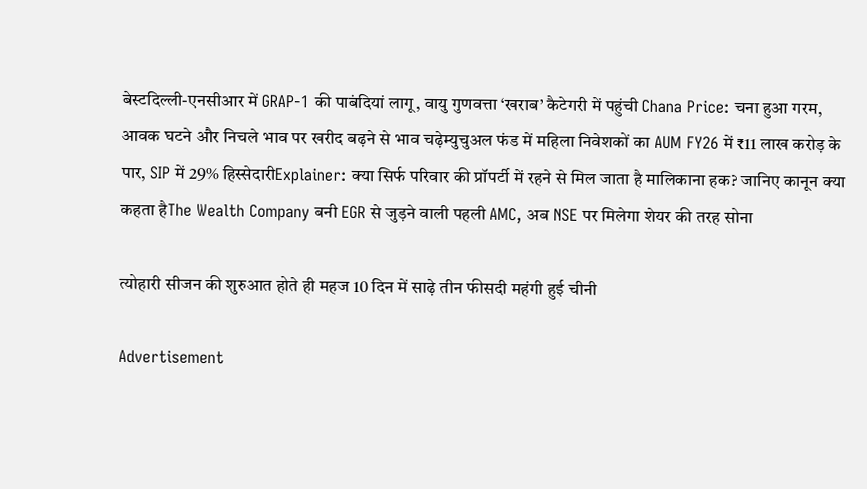बेस्टदिल्ली-एनसीआर में GRAP-1 की पाबंदियां लागू, वायु गुणवत्ता ‘खराब’ कैटेगरी में पहुंची Chana Price: चना हुआ गरम, आवक घटने और निचले भाव पर खरीद बढ़ने से भाव चढ़ेम्युचुअल फंड में महिला निवेशकों का AUM FY26 में ₹11 लाख करोड़ के पार, SIP में 29% हिस्सेदारीExplainer: क्या सिर्फ परिवार की प्रॉपर्टी में रहने से मिल जाता है मालिकाना हक? जानिए कानून क्या कहता हैThe Wealth Company बनी EGR से जुड़ने वाली पहली AMC, अब NSE पर मिलेगा शेयर की तरह सोना

त्योहारी सीजन की शुरुआत होते ही महज 10 दिन में साढ़े तीन फीसदी महंगी हुई चीनी

Advertisement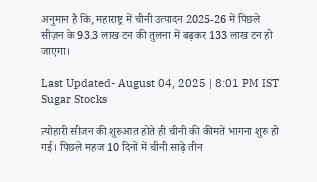अनुमान है कि, महाराष्ट्र में चीनी उत्पादन 2025-26 में पिछले सीज़न के 93.3 लाख टन की तुलना में बढ़कर 133 लाख टन हो जाएगा।

Last Updated- August 04, 2025 | 8:01 PM IST
Sugar Stocks

त्योहारी सीजन की शुरुआत होते ही चीनी की कीमतें भागना शुरु हो गई। पिछले महज 10 दिनों में चीनी साढ़े तीन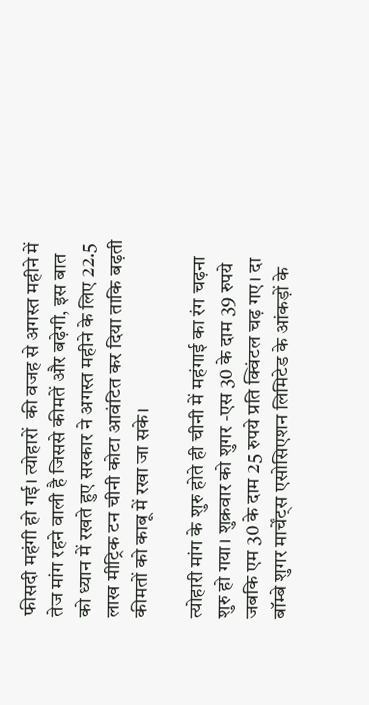फीसदी महंगी हो गई। त्योहारों  की वजह से अगस्त महीने में तेज मांग रहने वाली है जिससे कीमतें और बढ़ेगी, इस बात को ध्यान में रखते हुए सरकार ने अगस्त महीने के लिए 22.5 लाख मीट्रिक टन चीनी कोटा आवंटित कर दिया ताकि बढ़ती कीमतों को काबू में रखा जा सके।

त्योहारी मांग के शुरु होते ही चीनी में महंगाई का रंग चढ़ना शुरु हो गया। शुक्रवार को शुगर -एस 30 के दाम 39 रुपये जबकि एम 30 के दाम 25 रुपये प्रति क्विंटल चढ़ गए। दा बॉम्बे शुगर मार्चेंट्स एसोसिएशन लिमिटेड के आंकड़ों के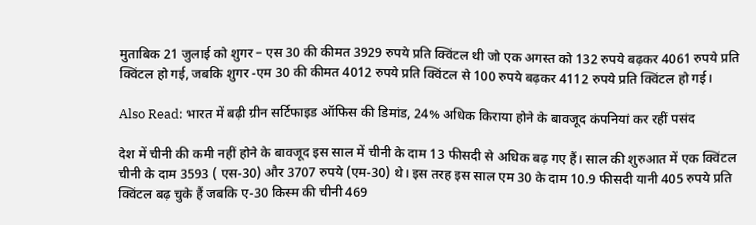मुताबिक 21 जुलाई को शुगर – एस 30 की कीमत 3929 रुपये प्रति क्विंटल थी जो एक अगस्त को 132 रुपये बढ़कर 4061 रुपये प्रति क्विंटल हो गई, जबकि शुगर -एम 30 की कीमत 4012 रुपये प्रति क्विंटल से 100 रुपये बढ़कर 4112 रुपये प्रति क्विंटल हो गई।

Also Read: भारत में बढ़ी ग्रीन सर्टिफाइड ऑफिस की डिमांड, 24% अधिक किराया होने के बावजूद कंपनियां कर रहीं पसंद

देश में चीनी की कमी नहीं होने के बावजूद इस साल में चीनी के दाम 13 फीसदी से अधिक बढ़ गए हैं। साल की शुरुआत में एक क्विंटल चीनी के दाम 3593 ( एस-30) और 3707 रुपये (एम-30) थे। इस तरह इस साल एम 30 के दाम 10.9 फीसदी यानी 405 रुपये प्रति क्विंटल बढ़ चुके हैं जबकि ए-30 किस्म की चीनी 469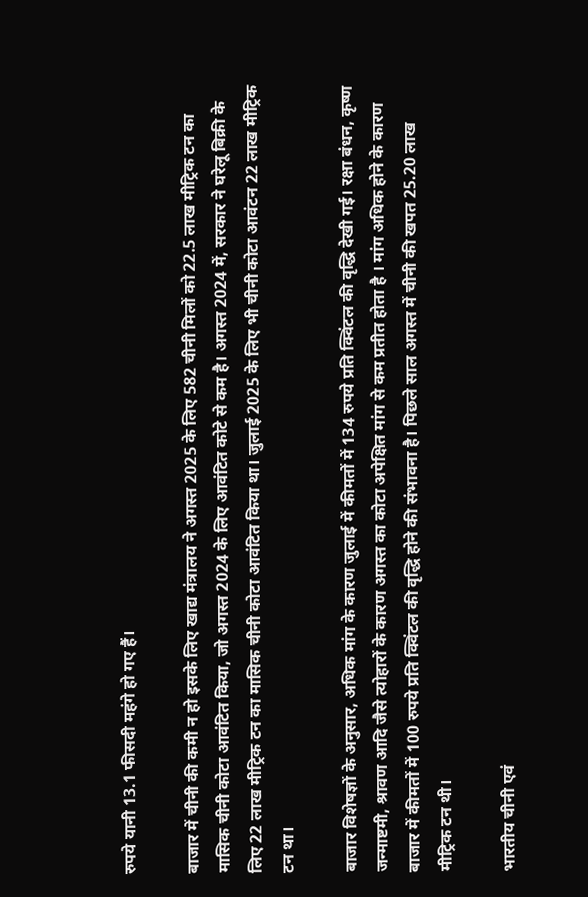रुपये यानी 13.1 फीसदी महंगे हो गए हैं।

बाजार में चीनी की कमी न हो इसके लिए खाद्य मंत्रालय ने अगस्त 2025 के लिए 582 चीनी मिलों को 22.5 लाख मीट्रिक टन का मासिक चीनी कोटा आवंटित किया, जो अगस्त 2024 के लिए आवंटित कोटे से कम है। अगस्त 2024 में, सरकार ने घरेलू बिक्री के लिए 22 लाख मीट्रिक टन का मासिक चीनी कोटा आवंटित किया था। जुलाई 2025 के लिए भी चीनी कोटा आवंटन 22 लाख मीट्रिक टन था।

बाजार विशेषज्ञों के अनुसार, अधिक मांग के कारण जुलाई में कीमतों में 134 रुपये प्रति क्विंटल की वृद्धि देखी गई। रक्षा बंधन, कृष्ण जन्माष्टमी, श्रावण आदि जैसे त्योहारों के कारण अगस्त का कोटा अपेक्षित मांग से कम प्रतीत होता है । मांग अधिक होने के कारण बाजार में कीमतों में 100 रुपये प्रति क्विंटल की वृद्धि होने की संभावना है। पिछले साल अगस्त में चीनी की खपत 25.20 लाख मीट्रिक टन थी।

भारतीय चीनी एवं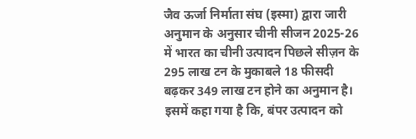जैव ऊर्जा निर्माता संघ (इस्मा) द्वारा जारी अनुमान के अनुसार चीनी सीजन 2025-26 में भारत का चीनी उत्पादन पिछले सीज़न के 295 लाख टन के मुकाबले 18 फीसदी बढ़कर 349 लाख टन होने का अनुमान है। इसमें कहा गया है कि, बंपर उत्पादन को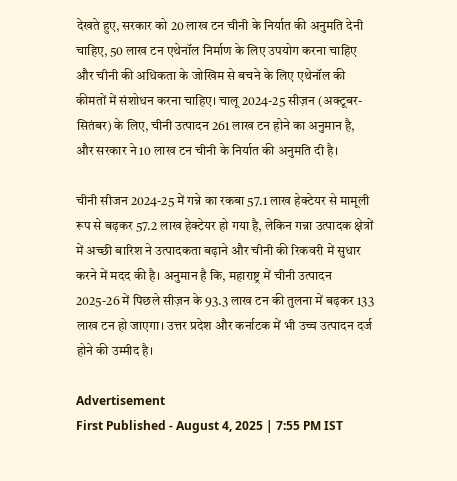देखते हुए, सरकार को 20 लाख टन चीनी के निर्यात की अनुमति देनी चाहिए, 50 लाख टन एथेनॉल निर्माण के लिए उपयोग करना चाहिए और चीनी की अधिकता के जोखिम से बचने के लिए एथेनॉल की कीमतों में संशोधन करना चाहिए। चालू 2024-25 सीज़न (अक्टूबर-सितंबर) के लिए, चीनी उत्पादन 261 लाख टन होने का अनुमान है, और सरकार ने 10 लाख टन चीनी के निर्यात की अनुमति दी है।

चीनी सीजन 2024-25 में गन्ने का रकबा 57.1 लाख हेक्टेयर से मामूली रूप से बढ़कर 57.2 लाख हेक्टेयर हो गया है, लेकिन गन्ना उत्पादक क्षेत्रों में अच्छी बारिश ने उत्पादकता बढ़ाने और चीनी की रिकवरी में सुधार करने में मदद की है। अनुमान है कि, महाराष्ट्र में चीनी उत्पादन 2025-26 में पिछले सीज़न के 93.3 लाख टन की तुलना में बढ़कर 133 लाख टन हो जाएगा। उत्तर प्रदेश और कर्नाटक में भी उच्च उत्पादन दर्ज होने की उम्मीद है।

Advertisement
First Published - August 4, 2025 | 7:55 PM IST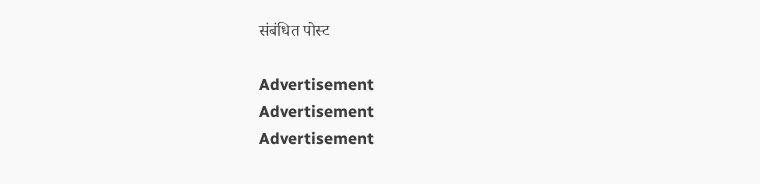संबंधित पोस्ट

Advertisement
Advertisement
Advertisement